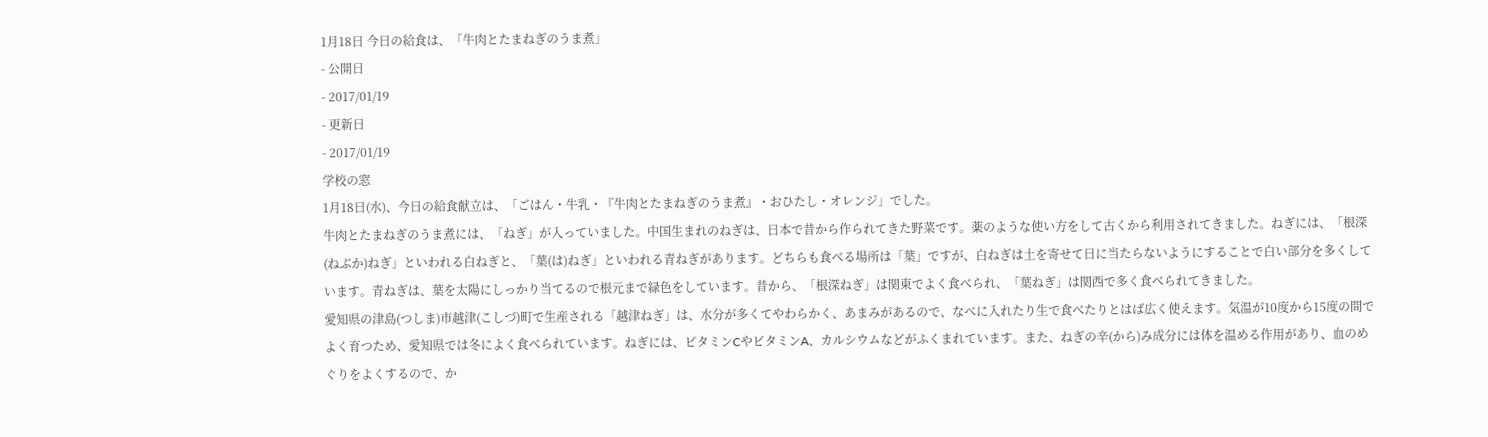1月18日 今日の給食は、「牛肉とたまねぎのうま煮」
- 公開日
- 2017/01/19
- 更新日
- 2017/01/19
学校の窓
1月18日(水)、今日の給食献立は、「ごはん・牛乳・『牛肉とたまねぎのうま煮』・おひたし・オレンジ」でした。
牛肉とたまねぎのうま煮には、「ねぎ」が入っていました。中国生まれのねぎは、日本で昔から作られてきた野菜です。薬のような使い方をして古くから利用されてきました。ねぎには、「根深(ねぶか)ねぎ」といわれる白ねぎと、「葉(は)ねぎ」といわれる青ねぎがあります。どちらも食べる場所は「葉」ですが、白ねぎは土を寄せて日に当たらないようにすることで白い部分を多くしています。青ねぎは、葉を太陽にしっかり当てるので根元まで緑色をしています。昔から、「根深ねぎ」は関東でよく食べられ、「葉ねぎ」は関西で多く食べられてきました。
愛知県の津島(つしま)市越津(こしづ)町で生産される「越津ねぎ」は、水分が多くてやわらかく、あまみがあるので、なべに入れたり生で食べたりとはば広く使えます。気温が10度から15度の間でよく育つため、愛知県では冬によく食べられています。ねぎには、ビタミンCやビタミンA、カルシウムなどがふくまれています。また、ねぎの辛(から)み成分には体を温める作用があり、血のめぐりをよくするので、か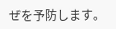ぜを予防します。